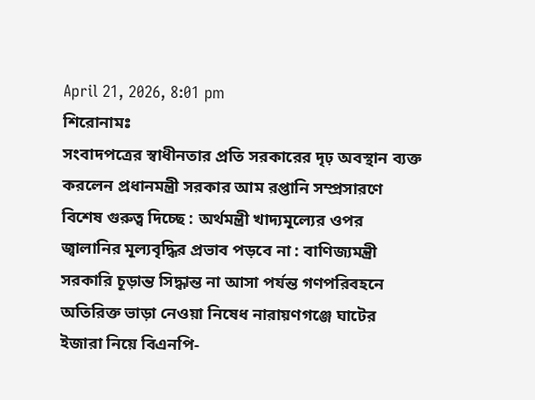April 21, 2026, 8:01 pm
শিরোনামঃ
সংবাদপত্রের স্বাধীনতার প্রতি সরকারের দৃঢ় অবস্থান ব্যক্ত করলেন প্রধানমন্ত্রী সরকার আম রপ্তানি সম্প্রসারণে বিশেষ গুরুত্ব দিচ্ছে : অর্থমন্ত্রী খাদ্যমূল্যের ওপর জ্বালানির মূল্যবৃদ্ধির প্রভাব পড়বে না : বাণিজ্যমন্ত্রী সরকারি চূড়ান্ত সিদ্ধান্ত না আসা পর্যন্ত গণপরিবহনে অতিরিক্ত ভাড়া নেওয়া নিষেধ নারায়ণগ‌ঞ্জে ঘাটের ইজারা নিয়ে বিএনপি-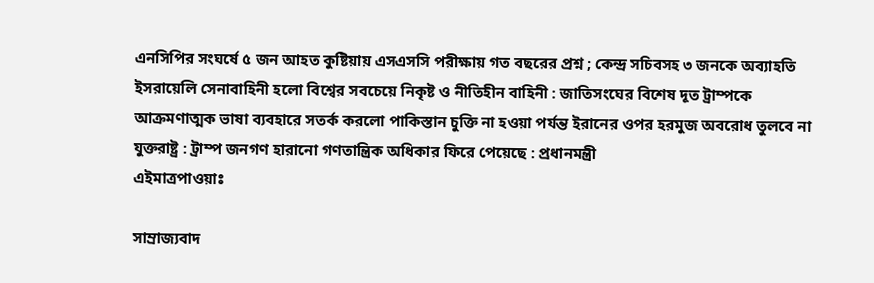এনসিপির সংঘর্ষে ৫ জন আহত কুষ্টিয়ায় এসএসসি পরীক্ষায় গত বছরের প্রশ্ন ; কেন্দ্র সচিবসহ ৩ জনকে অব্যাহতি ইসরায়েলি সেনাবাহিনী হলো বিশ্বের সবচেয়ে নিকৃষ্ট ও নীতিহীন বাহিনী : জাতিসংঘের বিশেষ দূত ট্রাম্পকে আক্রমণাত্মক ভাষা ব্যবহারে সতর্ক করলো পাকিস্তান চুক্তি না হওয়া পর্যন্ত ইরানের ওপর হরমুজ অবরোধ তুলবে না যুক্তরাষ্ট্র : ট্রাম্প জনগণ হারানো গণতান্ত্রিক অধিকার ফিরে পেয়েছে : প্রধানমন্ত্রী
এইমাত্রপাওয়াঃ

সাম্রাজ্যবাদ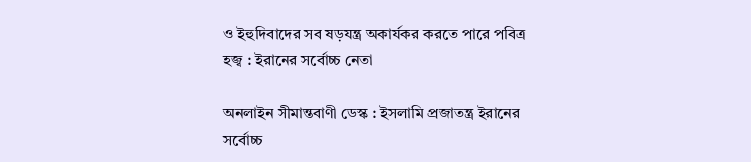ও ইহুদিবাদের সব ষড়যন্ত্র অকার্যকর করতে পারে পবিত্র হজ্ব : ইরানের সর্বোচ্চ নেতা

অনলাইন সীমান্তবাণী ডেস্ক : ইসলামি প্রজাতন্ত্র ইরানের সর্বোচ্চ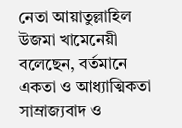নেতা আয়াতুল্লাহিল উজমা খামেনেয়ী বলেছেন, বর্তমানে একতা ও আধ্যাত্মিকতা সাম্রাজ্যবাদ ও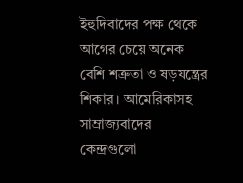ইহুদিবাদের পক্ষ থেকে আগের চেয়ে অনেক বেশি শত্রুতা ও ষড়যন্ত্রের শিকার। আমেরিকাসহ সাম্রাজ্যবাদের কেন্দ্রগুলো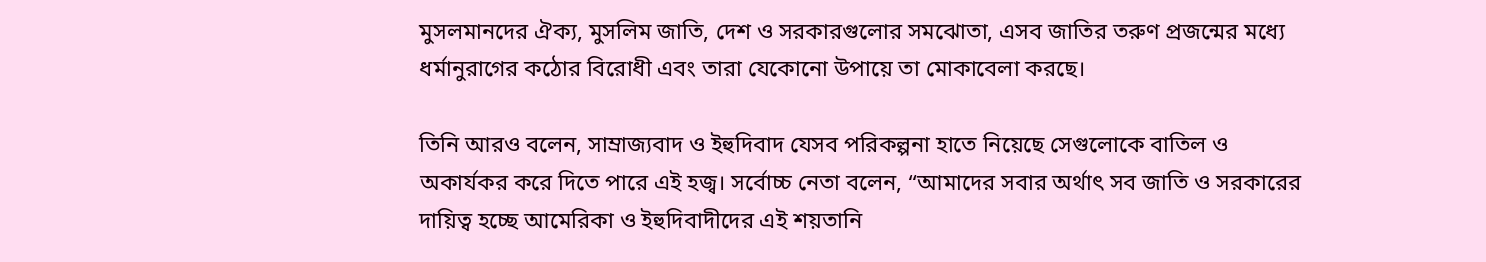মুসলমানদের ঐক্য, মুসলিম জাতি, দেশ ও সরকারগুলোর সমঝোতা, এসব জাতির তরুণ প্রজন্মের মধ্যে ধর্মানুরাগের কঠোর বিরোধী এবং তারা যেকোনো উপায়ে তা মোকাবেলা করছে।

তিনি আরও বলেন, সাম্রাজ্যবাদ ও ইহুদিবাদ যেসব পরিকল্পনা হাতে নিয়েছে সেগুলোকে বাতিল ও অকার্যকর করে দিতে পারে এই হজ্ব। সর্বোচ্চ নেতা বলেন, “আমাদের সবার অর্থাৎ সব জাতি ও সরকারের দায়িত্ব হচ্ছে আমেরিকা ও ইহুদিবাদীদের এই শয়তানি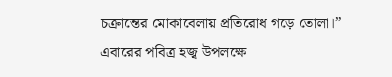চক্রান্তের মোকাবেলায় প্রতিরোধ গড়ে তোলা।” এবারের পবিত্র হজ্ব উপলক্ষে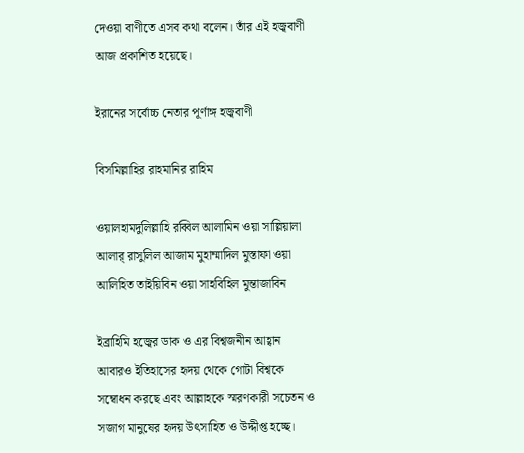দেওয়া বাণীতে এসব কথা বলেন। তাঁর এই হজ্ববাণী আজ প্রকাশিত হয়েছে।

ইরানের সর্বোচ্চ নেতার পূর্ণাঙ্গ হজ্ববাণী

বিসমিল্লাহির রাহমানির রাহিম

ওয়ালহামদুলিল্লাহি রব্বিল আলামিন ওয়া সাল্লিয়ালা আলার্ রাসুলিল আজাম মুহাম্মাদিল মুস্তাফা ওয়া আলিহিত তাইয়িবিন ওয়া সাহবিহিল মুন্তাজাবিন

ইব্রাহিমি হজ্বের ডাক ও এর বিশ্বজনীন আহ্বান আবারও ইতিহাসের হৃদয় থেকে গোটা বিশ্বকে সম্বোধন করছে এবং আল্লাহকে স্মরণকারী সচেতন ও সজাগ মানুষের হৃদয় উৎসাহিত ও উদ্দীপ্ত হচ্ছে।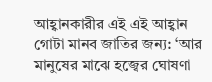আহ্বানকারীর এই এই আহ্বান গোটা মানব জাতির জন্য: ‘আর মানুষের মাঝে হজ্বের ঘোষণা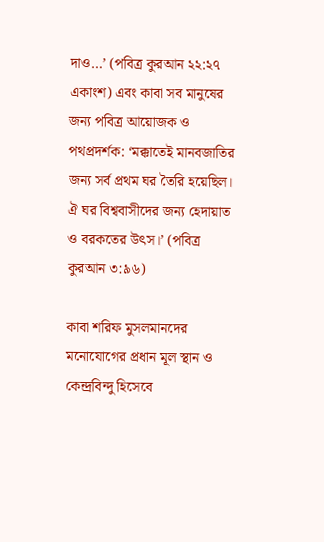দাও…’ (পবিত্র কুরআন ২২:২৭ একাংশ) এবং কাবা সব মানুষের জন্য পবিত্র আয়োজক ও পথপ্রদর্শক: ‘মক্কাতেই মানবজাতির জন্য সর্ব প্রথম ঘর তৈরি হয়েছিল। ঐ ঘর বিশ্ববাসীদের জন্য হেদায়াত ও বরকতের উৎস।’ (পবিত্র কুরআন ৩:৯৬)

কাবা শরিফ মুসলমানদের মনোযোগের প্রধান মূল স্থান ও কেন্দ্রবিন্দু হিসেবে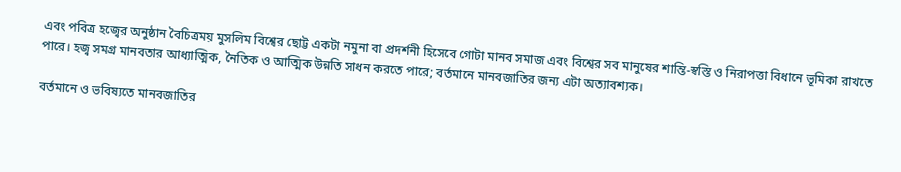এবং পবিত্র হজ্বের অনুষ্ঠান বৈচিত্রময় মুসলিম বিশ্বের ছোট্ট একটা নমুনা বা প্রদর্শনী হিসেবে গোটা মানব সমাজ এবং বিশ্বের সব মানুষের শান্তি-স্বস্তি ও নিরাপত্তা বিধানে ভূমিকা রাখতে পারে। হজ্ব সমগ্র মানবতার আধ্যাত্মিক, নৈতিক ও আত্মিক উন্নতি সাধন করতে পারে; বর্তমানে মানবজাতির জন্য এটা অত্যাবশ্যক।

বর্তমানে ও ভবিষ্যতে মানবজাতির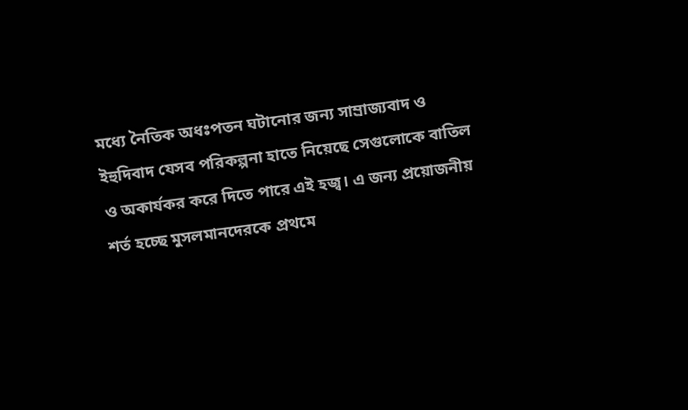মধ্যে নৈতিক অধঃপতন ঘটানোর জন্য সাম্রাজ্যবাদ ও ইহুদিবাদ যেসব পরিকল্পনা হাতে নিয়েছে সেগুলোকে বাতিল ও অকার্যকর করে দিতে পারে এই হজ্ব। ‌এ জন্য প্রয়োজনীয় শর্ত হচ্ছে মুসলমানদেরকে প্রথমে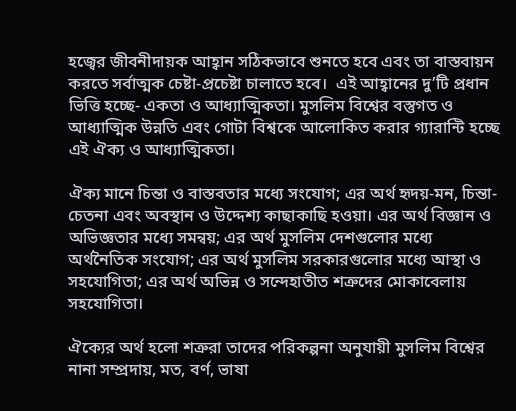হজ্বের জীবনীদায়ক আহ্বান সঠিকভাবে শুনতে হবে এবং তা বাস্তবায়ন করতে সর্বাত্মক চেষ্টা-প্রচেষ্টা চালাতে হবে।  এই আহ্বানের দু’টি প্রধান ভিত্তি হচ্ছে- একতা ও আধ্যাত্মিকতা। মুসলিম বিশ্বের বস্তুগত ও আধ্যাত্মিক উন্নতি এবং গোটা বিশ্বকে আলোকিত করার গ্যারান্টি হচ্ছে এই ঐক্য ও আধ্যাত্মিকতা।

ঐক্য মানে চিন্তা ও বাস্তবতার মধ্যে সংযোগ; এর অর্থ হৃদয়-মন, চিন্তা-চেতনা এবং অবস্থান ও উদ্দেশ্য কাছাকাছি হওয়া। এর অর্থ বিজ্ঞান ও অভিজ্ঞতার মধ্যে সমন্বয়; এর অর্থ মুসলিম দেশগুলোর মধ্যে  অর্থনৈতিক সংযোগ; এর অর্থ মুসলিম সরকারগুলোর মধ্যে আস্থা ও সহযোগিতা; এর অর্থ অভিন্ন ও সন্দেহাতীত শত্রুদের মোকাবেলায় সহযোগিতা।

ঐক্যের অর্থ হলো শত্রুরা তাদের পরিকল্পনা অনুযায়ী মুসলিম বিশ্বের নানা সম্প্রদায়, মত, বর্ণ, ভাষা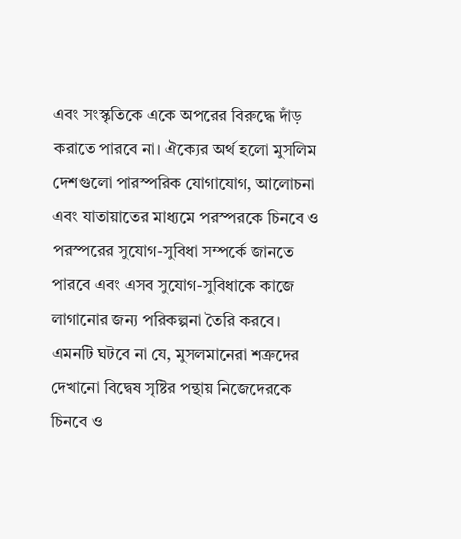এবং সংস্কৃতিকে একে অপরের বিরুদ্ধে দাঁড় করাতে পারবে না। ঐক্যের অর্থ হলো মুসলিম দেশগুলো পারস্পরিক যোগাযোগ, আলোচনা এবং যাতায়াতের মাধ্যমে পরস্পরকে চিনবে ও পরস্পরের সুযোগ-সুবিধা সম্পর্কে জানতে পারবে এবং এসব সুযোগ-সুবিধাকে কাজে লাগানোর জন্য পরিকল্পনা তৈরি করবে। এমনটি ঘটবে না যে, মুসলমানেরা শত্রুদের দেখানো বিদ্বেষ সৃষ্টির পন্থায় নিজেদেরকে চিনবে ও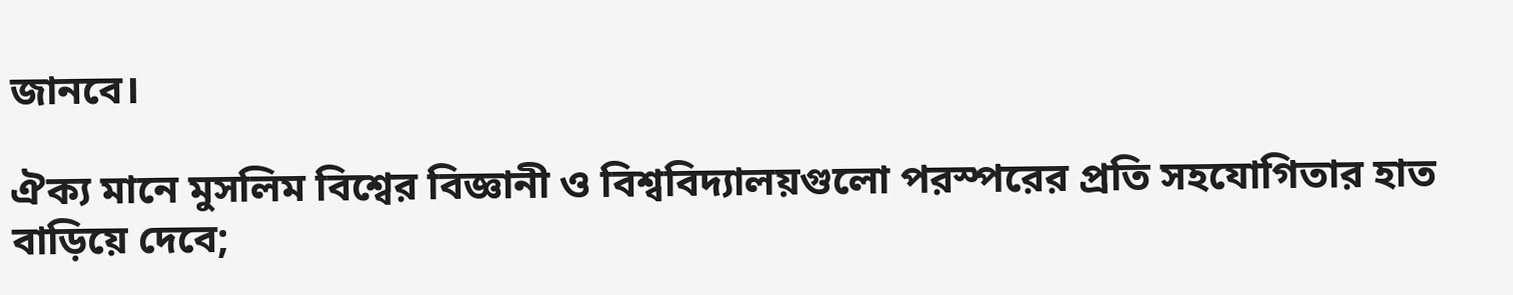জানবে।

ঐক্য মানে মুসলিম বিশ্বের বিজ্ঞানী ও বিশ্ববিদ্যালয়গুলো পরস্পরের প্রতি সহযোগিতার হাত বাড়িয়ে দেবে;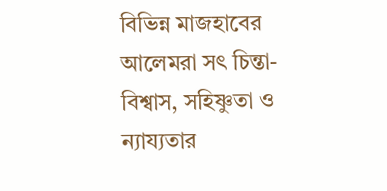বিভিন্ন মাজহাবের আলেমরা সৎ চিন্তা-বিশ্বাস, সহিষ্ণুতা ও ন্যায্যতার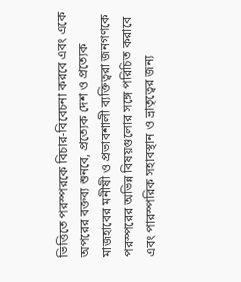ভিত্তিতে পরস্পরকে বিচার-বিবেচনা করবে এবং একে অপরের বক্তব্য শুনবে, প্রত্যেক দেশ ও প্রত্যেক মাজহাবের মনীষী ও প্রভাবশালী ব্যক্তিত্বরা জনগণকে পরস্পরের অভিন্ন বিষয়গুলোর সঙ্গে পরিচিত করাবে এবং পারস্পরিক সহাবস্থান ও ভ্রাতৃত্বের জন্য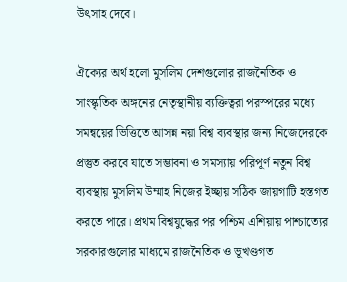উৎসাহ দেবে।

ঐক্যের অর্থ হলো মুসলিম দেশগুলোর রাজনৈতিক ও সাংস্কৃতিক অঙ্গনের নেতৃস্থানীয় ব্যক্তিত্বরা পরস্পরের মধ্যে সমন্বয়ের ভিত্তিতে আসন্ন নয়া বিশ্ব ব্যবস্থার জন্য নিজেদেরকে প্রস্তুত করবে যাতে সম্ভাবনা ও সমস্যায় পরিপূর্ণ নতুন বিশ্ব ব্যবস্থায় মুসলিম উম্মাহ নিজের ইচ্ছায় সঠিক জায়গাটি হস্তগত করতে পারে। প্রথম বিশ্বযুদ্ধের পর পশ্চিম এশিয়ায় পাশ্চাত্যের সরকারগুলোর মাধ্যমে রাজনৈতিক ও ভূখণ্ডগত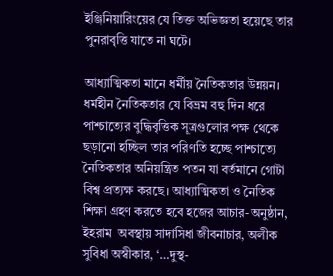ইঞ্জিনিয়ারিংয়ের যে তিক্ত অভিজ্ঞতা হয়েছে তার পুনরাবৃত্তি যাতে না ঘটে।

আধ্যাত্মিকতা মানে ধর্মীয় নৈতিকতার উন্নয়ন। ধর্মহীন নৈতিকতার যে বিভ্রম বহু দিন ধরে পাশ্চাত্যের বুদ্ধিবৃত্তিক সূত্রগুলোর পক্ষ থেকে ছড়ানো হচ্ছিল তার পরিণতি হচ্ছে পাশ্চাত্যে নৈতিকতার অনিয়ন্ত্রিত পতন যা বর্তমানে গোটা বিশ্ব প্রত্যক্ষ করছে। আধ্যাত্মিকতা ও নৈতিক শিক্ষা গ্রহণ করতে হবে হজের আচার-অনুষ্ঠান, ইহরাম  অবস্থায় সাদাসিধা জীবনাচার, অলীক সুবিধা অস্বীকার, ‘…দুস্থ-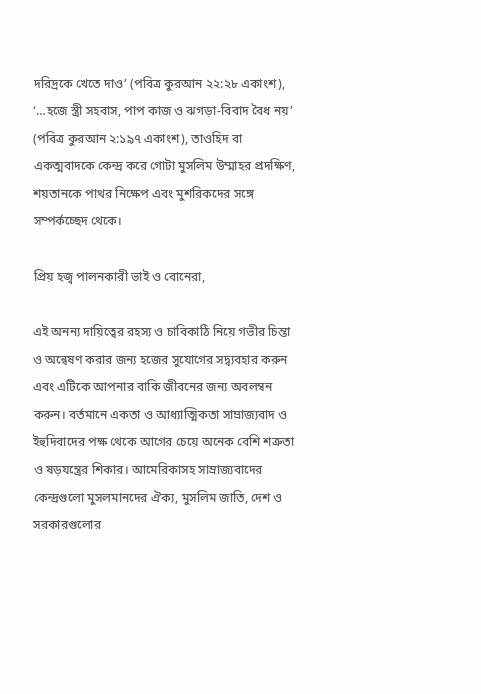দরিদ্রকে খেতে দাও’ (পবিত্র কুরআন ২২:২৮ একাংশ), ‘…হজে স্ত্রী সহবাস, পাপ কাজ ও ঝগড়া-বিবাদ বৈধ নয়’ (পবিত্র কুরআন ২:১৯৭ একাংশ), তাওহিদ বা একত্মবাদকে কেন্দ্র করে গোটা মুসলিম উম্মাহর প্রদক্ষিণ, শয়তানকে পাথর নিক্ষেপ এবং মুশরিকদের সঙ্গে সম্পর্কচ্ছেদ থেকে।

প্রিয় হজ্ব পালনকারী ভাই ও বোনেরা,

এই অনন্য দায়িত্বের রহস্য ও চাবিকাঠি নিয়ে গভীর চিন্তা ও অন্বেষণ করার জন্য হজের সুযোগের সদ্ব্যবহার করুন এবং এটিকে আপনার বাকি জীবনের জন্য অবলম্বন করুন। বর্তমানে একতা ও আধ্যাত্মিকতা সাম্রাজ্যবাদ ও ইহুদিবাদের পক্ষ থেকে আগের চেয়ে অনেক বেশি শত্রুতা ও ষড়যন্ত্রের শিকার। আমেরিকাসহ সাম্রাজ্যবাদের কেন্দ্রগুলো মুসলমানদের ঐক্য, মুসলিম জাতি, দেশ ও সরকারগুলোর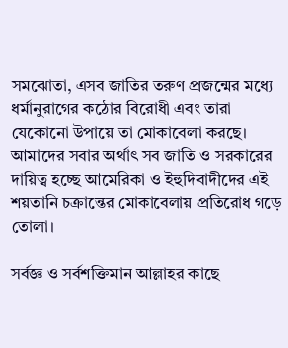সমঝোতা, এসব জাতির তরুণ প্রজন্মের মধ্যে ধর্মানুরাগের কঠোর বিরোধী এবং তারা যেকোনো উপায়ে তা মোকাবেলা করছে। আমাদের সবার অর্থাৎ সব জাতি ও সরকারের দায়িত্ব হচ্ছে আমেরিকা ও ইহুদিবাদীদের এই শয়তানি চক্রান্তের মোকাবেলায় প্রতিরোধ গড়ে তোলা।

সর্বজ্ঞ ও সর্বশক্তিমান আল্লাহর কাছে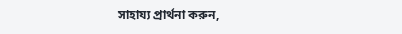সাহায্য প্রার্থনা করুন,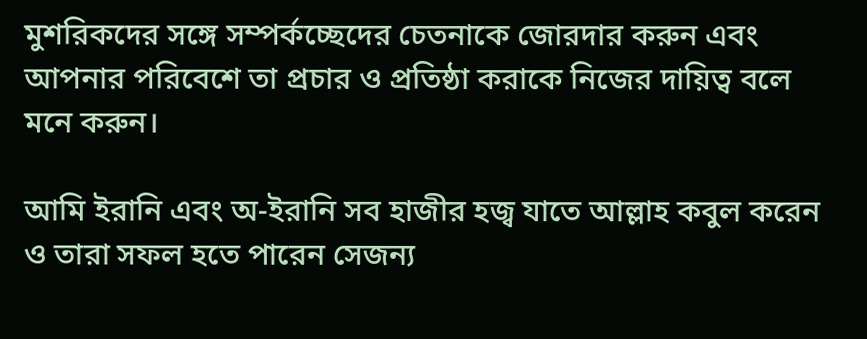মুশরিকদের সঙ্গে সম্পর্কচ্ছেদের চেতনাকে জোরদার করুন এবং আপনার পরিবেশে তা প্রচার ও প্রতিষ্ঠা করাকে নিজের দায়িত্ব বলে মনে করুন।

আমি ইরানি এবং অ-ইরানি সব হাজীর হজ্ব যাতে আল্লাহ কবুল করেন ও তারা সফল হতে পারেন সেজন্য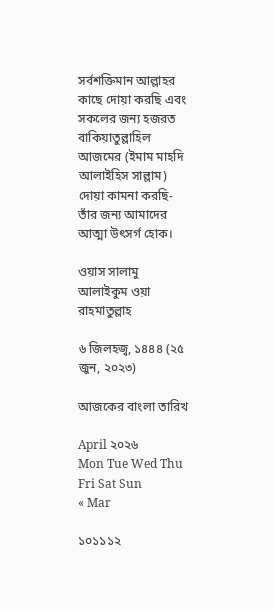সর্বশক্তিমান আল্লাহর কাছে দোয়া করছি এবং সকলের জন্য হজরত বাকিয়াতুল্লাহিল আজমের (ইমাম মাহদি আলাইহিস সাল্লাম) দোয়া কামনা করছি-তাঁর জন্য আমাদের আত্মা উৎসর্গ হোক।

ওয়াস সালামু আলাইকুম ওয়া রাহমাতুল্লাহ

৬ জিলহজ্ব, ১৪৪৪ (২৫ জুন, ২০২৩)

আজকের বাংলা তারিখ

April ২০২৬
Mon Tue Wed Thu Fri Sat Sun
« Mar

১০১১১২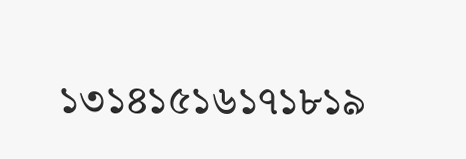১৩১৪১৫১৬১৭১৮১৯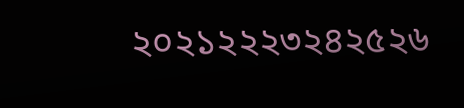২০২১২২২৩২৪২৫২৬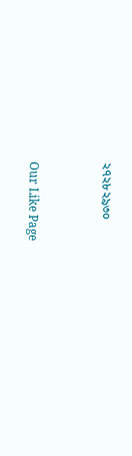২৭২৮২৯৩০


Our Like Page